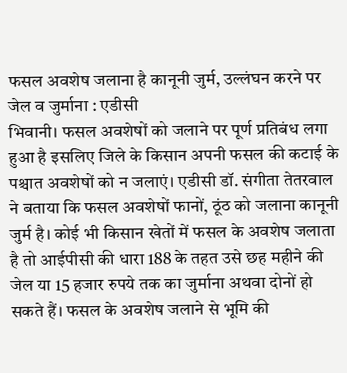फसल अवशेष जलाना है कानूनी जुर्म, उल्लंघन करने पर जेल व जुर्माना : एडीसी
भिवानी। फसल अवशेषों को जलाने पर पूर्ण प्रतिबंध लगा हुआ है इसलिए जिले के किसान अपनी फसल की कटाई के पश्चात अवशेषों को न जलाएं। एडीसी डॉ. संगीता तेतरवाल ने बताया कि फसल अवशेषों फानों, ठूंठ को जलाना कानूनी जुर्म है। कोई भी किसान खेतों में फसल के अवशेष जलाता है तो आईपीसी की धारा 188 के तहत उसे छह महीने की जेल या 15 हजार रुपये तक का जुर्माना अथवा दोनों हो सकते हैं। फसल के अवशेष जलाने से भूमि की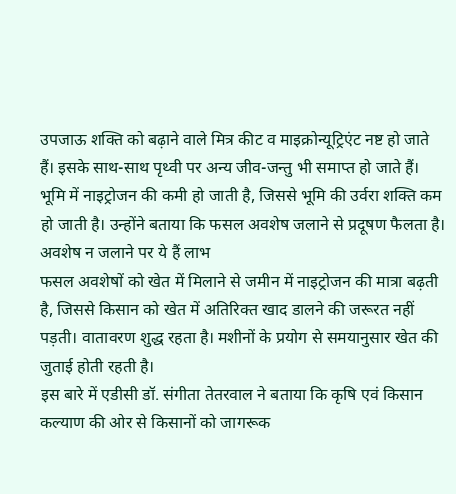उपजाऊ शक्ति को बढ़ाने वाले मित्र कीट व माइक्रोन्यूट्रिएंट नष्ट हो जाते हैं। इसके साथ-साथ पृथ्वी पर अन्य जीव-जन्तु भी समाप्त हो जाते हैं। भूमि में नाइट्रोजन की कमी हो जाती है, जिससे भूमि की उर्वरा शक्ति कम हो जाती है। उन्होंने बताया कि फसल अवशेष जलाने से प्रदूषण फैलता है।
अवशेष न जलाने पर ये हैं लाभ
फसल अवशेषों को खेत में मिलाने से जमीन में नाइट्रोजन की मात्रा बढ़ती है, जिससे किसान को खेत में अतिरिक्त खाद डालने की जरूरत नहीं पड़ती। वातावरण शुद्ध रहता है। मशीनों के प्रयोग से समयानुसार खेत की जुताई होती रहती है।
इस बारे में एडीसी डॉ. संगीता तेतरवाल ने बताया कि कृषि एवं किसान कल्याण की ओर से किसानों को जागरूक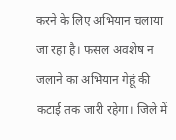करने के लिए अभियान चलाया जा रहा है। फसल अवशेष न जलाने का अभियान गेहूं की कटाई तक जारी रहेगा। जिले में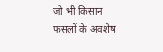जो भी किसान फसलों के अवशेष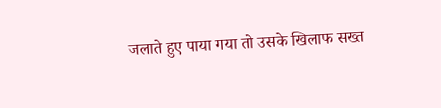जलाते हुए पाया गया तो उसके खिलाफ सख्त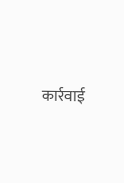कार्रवाई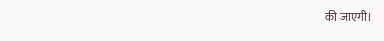की जाएगी।